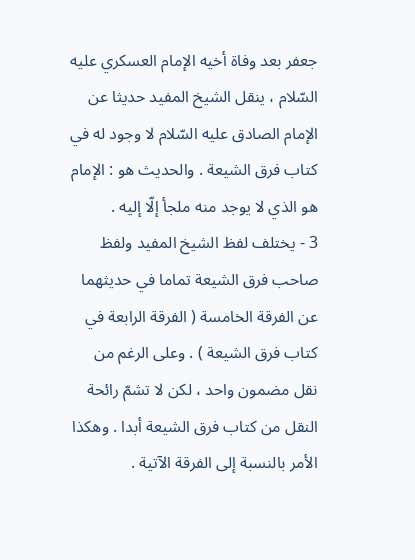جعفر بعد وفاة أخيه الإمام العسكري عليه السّلام ، ينقل الشيخ المفيد حديثا عن الإمام الصادق عليه السّلام لا وجود له في كتاب فرق الشيعة . والحديث هو : الإمام هو الذي لا يوجد منه ملجأ إلّا إليه .
3 - يختلف لفظ الشيخ المفيد ولفظ صاحب فرق الشيعة تماما في حديثهما عن الفرقة الخامسة ( الفرقة الرابعة في كتاب فرق الشيعة ) . وعلى الرغم من نقل مضمون واحد ، لكن لا تشمّ رائحة النقل من كتاب فرق الشيعة أبدا . وهكذا الأمر بالنسبة إلى الفرقة الآتية .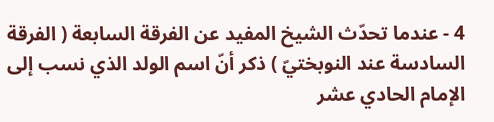4 - عندما تحدّث الشيخ المفيد عن الفرقة السابعة ( الفرقة السادسة عند النوبختيّ ) ذكر أنّ اسم الولد الذي نسب إلى الإمام الحادي عشر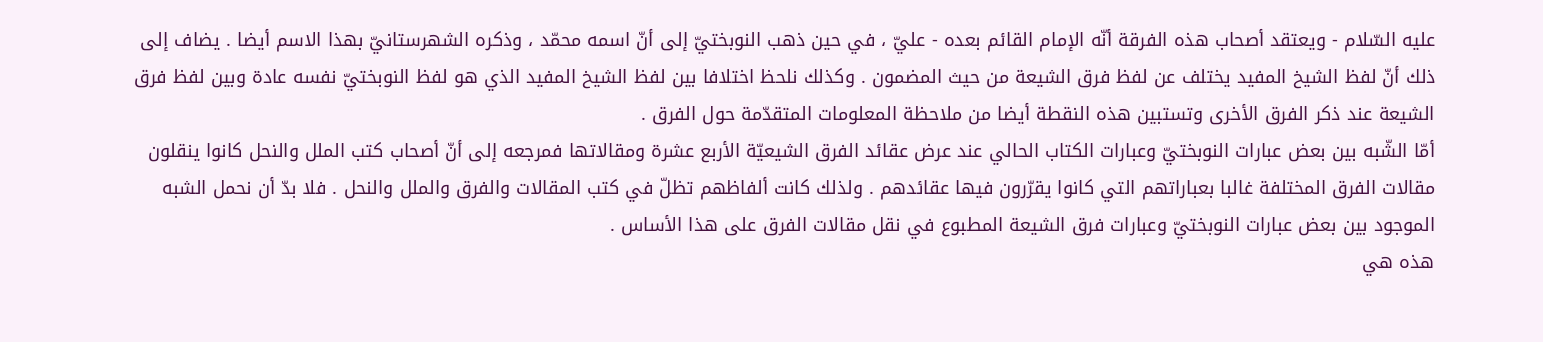عليه السّلام - ويعتقد أصحاب هذه الفرقة أنّه الإمام القائم بعده - عليّ ، في حين ذهب النوبختيّ إلى أنّ اسمه محمّد ، وذكره الشهرستانيّ بهذا الاسم أيضا . يضاف إلى ذلك أنّ لفظ الشيخ المفيد يختلف عن لفظ فرق الشيعة من حيث المضمون . وكذلك نلحظ اختلافا بين لفظ الشيخ المفيد الذي هو لفظ النوبختيّ نفسه عادة وبين لفظ فرق الشيعة عند ذكر الفرق الأخرى وتستبين هذه النقطة أيضا من ملاحظة المعلومات المتقدّمة حول الفرق .
أمّا الشّبه بين بعض عبارات النوبختيّ وعبارات الكتاب الحالي عند عرض عقائد الفرق الشيعيّة الأربع عشرة ومقالاتها فمرجعه إلى أنّ أصحاب كتب الملل والنحل كانوا ينقلون مقالات الفرق المختلفة غالبا بعباراتهم التي كانوا يقرّرون فيها عقائدهم . ولذلك كانت ألفاظهم تظلّ في كتب المقالات والفرق والملل والنحل . فلا بدّ أن نحمل الشبه الموجود بين بعض عبارات النوبختيّ وعبارات فرق الشيعة المطبوع في نقل مقالات الفرق على هذا الأساس .
هذه هي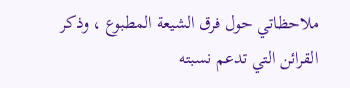ملاحظاتي حول فرق الشيعة المطبوع ، وذكر القرائن التي تدعم نسبته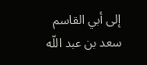إلى أبي القاسم سعد بن عبد اللّه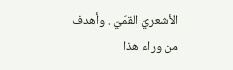الأشعريّ القمّيّ . وأهدف من وراء هذا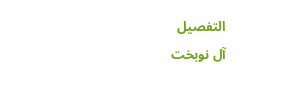التفصيل
آل نوبخت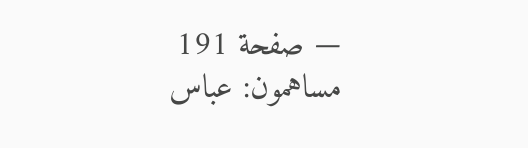— صفحة 191
مساهمون: عباس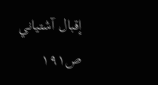إقبال آشتياني
ص١٩١